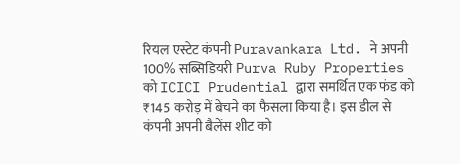रियल एस्टेट कंपनी Puravankara Ltd. ने अपनी 100% सब्सिडियरी Purva Ruby Properties को ICICI Prudential द्वारा समर्थित एक फंड को ₹145 करोड़ में बेचने का फैसला किया है। इस डील से कंपनी अपनी बैलेंस शीट को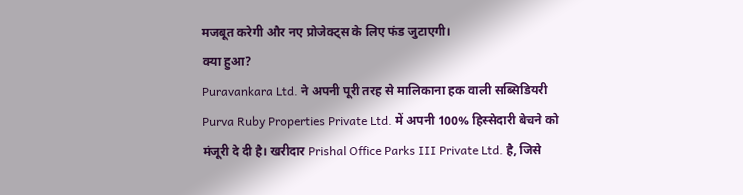मजबूत करेगी और नए प्रोजेक्ट्स के लिए फंड जुटाएगी।
क्या हुआ?
Puravankara Ltd. ने अपनी पूरी तरह से मालिकाना हक वाली सब्सिडियरी Purva Ruby Properties Private Ltd. में अपनी 100% हिस्सेदारी बेचने को मंजूरी दे दी है। खरीदार Prishal Office Parks III Private Ltd. है, जिसे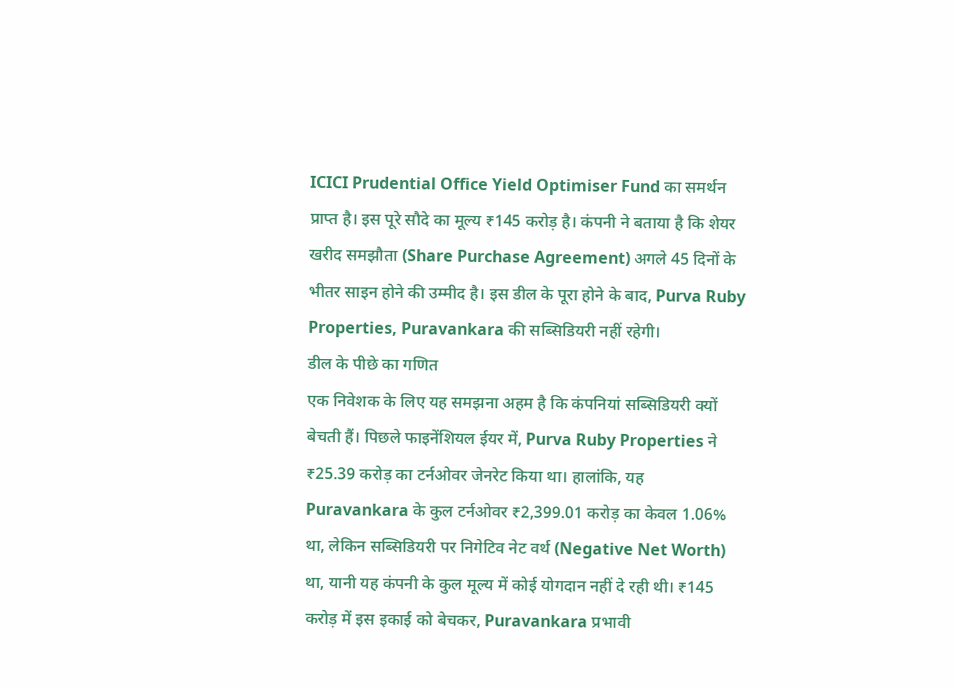ICICI Prudential Office Yield Optimiser Fund का समर्थन प्राप्त है। इस पूरे सौदे का मूल्य ₹145 करोड़ है। कंपनी ने बताया है कि शेयर खरीद समझौता (Share Purchase Agreement) अगले 45 दिनों के भीतर साइन होने की उम्मीद है। इस डील के पूरा होने के बाद, Purva Ruby Properties, Puravankara की सब्सिडियरी नहीं रहेगी।
डील के पीछे का गणित
एक निवेशक के लिए यह समझना अहम है कि कंपनियां सब्सिडियरी क्यों बेचती हैं। पिछले फाइनेंशियल ईयर में, Purva Ruby Properties ने ₹25.39 करोड़ का टर्नओवर जेनरेट किया था। हालांकि, यह Puravankara के कुल टर्नओवर ₹2,399.01 करोड़ का केवल 1.06% था, लेकिन सब्सिडियरी पर निगेटिव नेट वर्थ (Negative Net Worth) था, यानी यह कंपनी के कुल मूल्य में कोई योगदान नहीं दे रही थी। ₹145 करोड़ में इस इकाई को बेचकर, Puravankara प्रभावी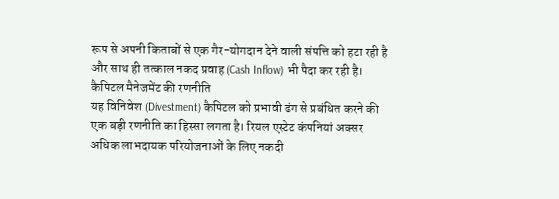रूप से अपनी किताबों से एक गैर-योगदान देने वाली संपत्ति को हटा रही है और साथ ही तत्काल नकद प्रवाह (Cash Inflow) भी पैदा कर रही है।
कैपिटल मैनेजमेंट की रणनीति
यह विनिवेश (Divestment) कैपिटल को प्रभावी ढंग से प्रबंधित करने की एक बड़ी रणनीति का हिस्सा लगता है। रियल एस्टेट कंपनियां अक्सर अधिक लाभदायक परियोजनाओं के लिए नकदी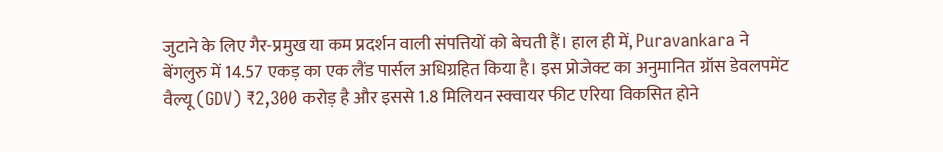जुटाने के लिए गैर-प्रमुख या कम प्रदर्शन वाली संपत्तियों को बेचती हैं। हाल ही में, Puravankara ने बेंगलुरु में 14.57 एकड़ का एक लैंड पार्सल अधिग्रहित किया है। इस प्रोजेक्ट का अनुमानित ग्रॉस डेवलपमेंट वैल्यू (GDV) ₹2,300 करोड़ है और इससे 1.8 मिलियन स्क्वायर फीट एरिया विकसित होने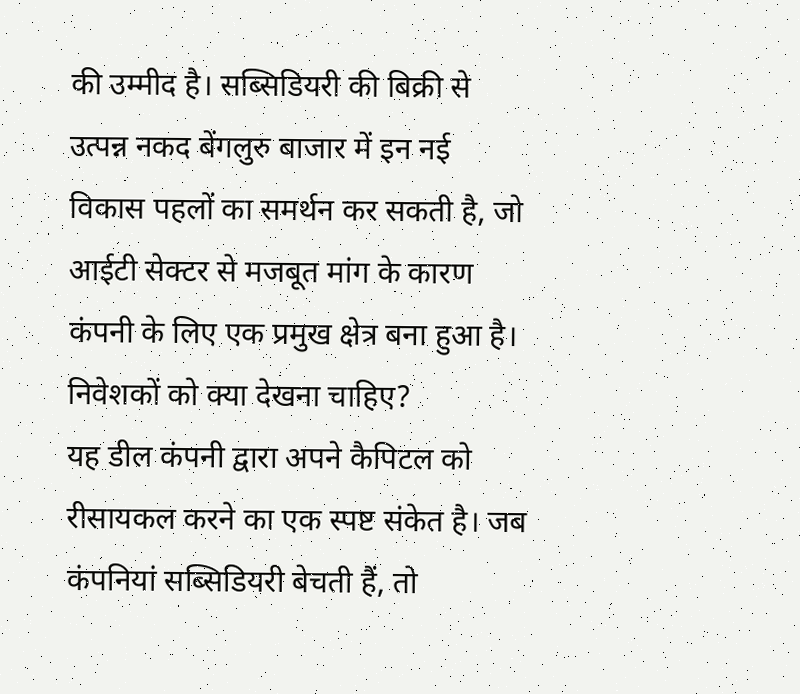की उम्मीद है। सब्सिडियरी की बिक्री से उत्पन्न नकद बेंगलुरु बाजार में इन नई विकास पहलों का समर्थन कर सकती है, जो आईटी सेक्टर से मजबूत मांग के कारण कंपनी के लिए एक प्रमुख क्षेत्र बना हुआ है।
निवेशकों को क्या देखना चाहिए?
यह डील कंपनी द्वारा अपने कैपिटल को रीसायकल करने का एक स्पष्ट संकेत है। जब कंपनियां सब्सिडियरी बेचती हैं, तो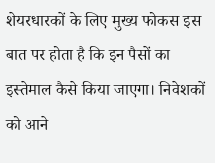शेयरधारकों के लिए मुख्य फोकस इस बात पर होता है कि इन पैसों का इस्तेमाल कैसे किया जाएगा। निवेशकों को आने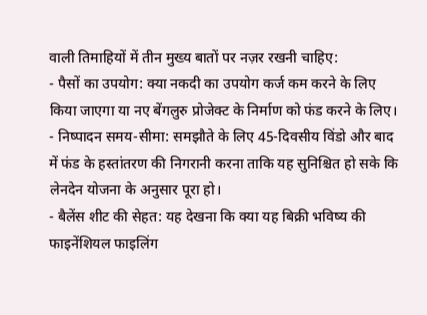वाली तिमाहियों में तीन मुख्य बातों पर नज़र रखनी चाहिए:
- पैसों का उपयोग: क्या नकदी का उपयोग कर्ज कम करने के लिए किया जाएगा या नए बेंगलुरु प्रोजेक्ट के निर्माण को फंड करने के लिए।
- निष्पादन समय-सीमा: समझौते के लिए 45-दिवसीय विंडो और बाद में फंड के हस्तांतरण की निगरानी करना ताकि यह सुनिश्चित हो सके कि लेनदेन योजना के अनुसार पूरा हो।
- बैलेंस शीट की सेहत: यह देखना कि क्या यह बिक्री भविष्य की फाइनेंशियल फाइलिंग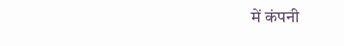में कंपनी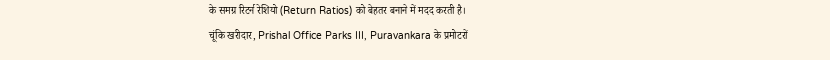के समग्र रिटर्न रेशियो (Return Ratios) को बेहतर बनाने में मदद करती है।
चूंकि खरीदार, Prishal Office Parks III, Puravankara के प्रमोटरों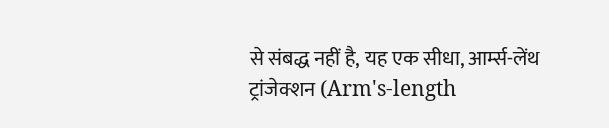से संबद्ध नहीं है, यह एक सीधा, आर्म्स-लेंथ ट्रांजेक्शन (Arm's-length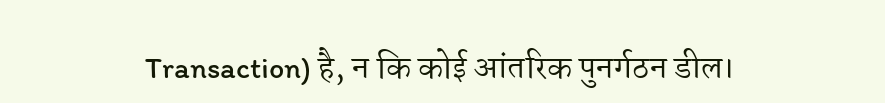Transaction) है, न कि कोई आंतरिक पुनर्गठन डील।